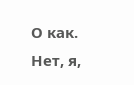О как.
Нет, я,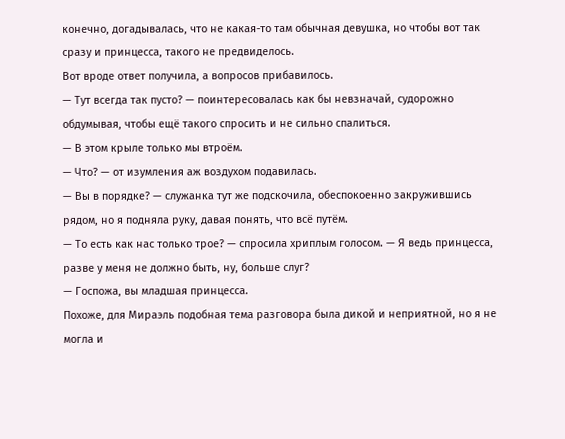конечно, догадывалась, что не какая-то там обычная девушка, но чтобы вот так сразу и принцесса, такого не предвиделось.
Вот вроде ответ получила, а вопросов прибавилось.
— Тут всегда так пусто? — поинтересовалась как бы невзначай, судорожно обдумывая, чтобы ещё такого спросить и не сильно спалиться.
— В этом крыле только мы втроём.
— Что? — от изумления аж воздухом подавилась.
— Вы в порядке? — служанка тут же подскочила, обеспокоенно закружившись рядом, но я подняла руку, давая понять, что всё путём.
— То есть как нас только трое? — спросила хриплым голосом. — Я ведь принцесса, разве у меня не должно быть, ну, больше слуг?
— Госпожа, вы младшая принцесса.
Похоже, для Мираэль подобная тема разговора была дикой и неприятной, но я не могла и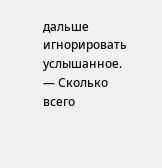дальше игнорировать услышанное.
— Сколько всего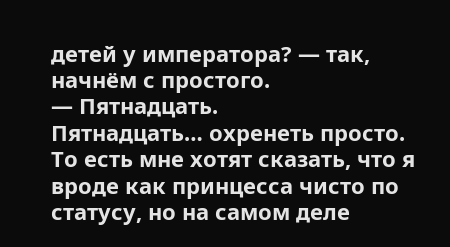детей у императора? — так, начнём с простого.
— Пятнадцать.
Пятнадцать… охренеть просто.
То есть мне хотят сказать, что я вроде как принцесса чисто по статусу, но на самом деле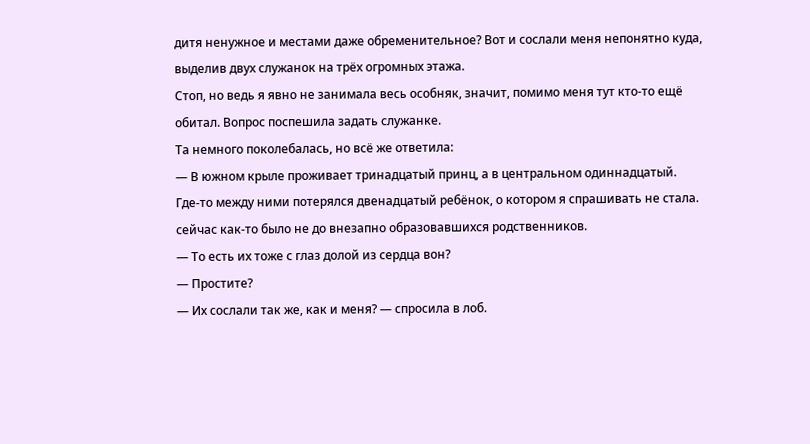дитя ненужное и местами даже обременительное? Вот и сослали меня непонятно куда, выделив двух служанок на трёх огромных этажа.
Стоп, но ведь я явно не занимала весь особняк, значит, помимо меня тут кто-то ещё обитал. Вопрос поспешила задать служанке.
Та немного поколебалась, но всё же ответила:
— В южном крыле проживает тринадцатый принц, а в центральном одиннадцатый.
Где-то между ними потерялся двенадцатый ребёнок, о котором я спрашивать не стала. сейчас как-то было не до внезапно образовавшихся родственников.
— То есть их тоже с глаз долой из сердца вон?
— Простите?
— Их сослали так же, как и меня? — спросила в лоб.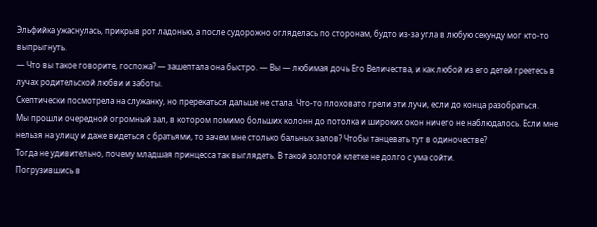Эльфийка ужаснулась, прикрыв рот ладонью, а после судорожно огляделась по сторонам, будто из-за угла в любую секунду мог кто-то выпрыгнуть.
— Что вы такое говорите, госпожа? — зашептала она быстро. — Вы — любимая дочь Его Величества, и как любой из его детей греетесь в лучах родительской любви и заботы.
Скептически посмотрела на служанку, но пререкаться дальше не стала. Что-то плоховато грели эти лучи, если до конца разобраться.
Мы прошли очередной огромный зал, в котором помимо больших колонн до потолка и широких окон ничего не наблюдалось. Если мне нельзя на улицу и даже видеться с братьями, то зачем мне столько бальных залов? Чтобы танцевать тут в одиночестве?
Тогда не удивительно, почему младшая принцесса так выглядеть. В такой золотой клетке не долго с ума сойти.
Погрузившись в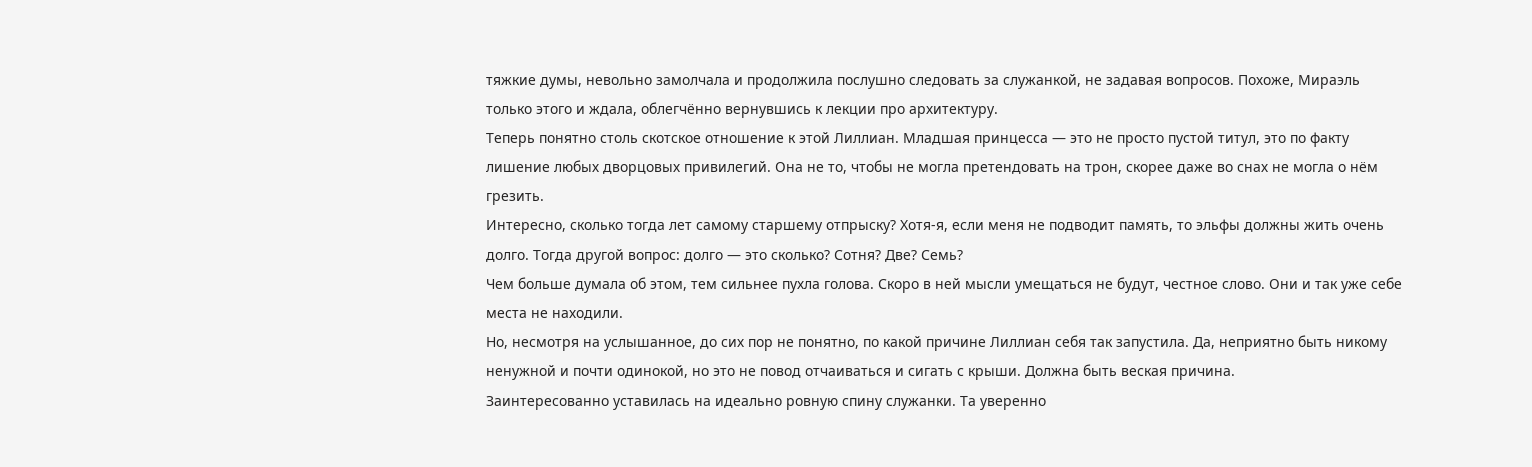тяжкие думы, невольно замолчала и продолжила послушно следовать за служанкой, не задавая вопросов. Похоже, Мираэль только этого и ждала, облегчённо вернувшись к лекции про архитектуру.
Теперь понятно столь скотское отношение к этой Лиллиан. Младшая принцесса — это не просто пустой титул, это по факту лишение любых дворцовых привилегий. Она не то, чтобы не могла претендовать на трон, скорее даже во снах не могла о нём грезить.
Интересно, сколько тогда лет самому старшему отпрыску? Хотя-я, если меня не подводит память, то эльфы должны жить очень долго. Тогда другой вопрос: долго — это сколько? Сотня? Две? Семь?
Чем больше думала об этом, тем сильнее пухла голова. Скоро в ней мысли умещаться не будут, честное слово. Они и так уже себе места не находили.
Но, несмотря на услышанное, до сих пор не понятно, по какой причине Лиллиан себя так запустила. Да, неприятно быть никому ненужной и почти одинокой, но это не повод отчаиваться и сигать с крыши. Должна быть веская причина.
Заинтересованно уставилась на идеально ровную спину служанки. Та уверенно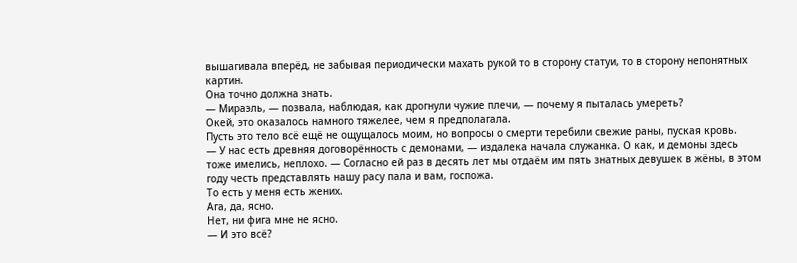вышагивала вперёд, не забывая периодически махать рукой то в сторону статуи, то в сторону непонятных картин.
Она точно должна знать.
— Мираэль, — позвала, наблюдая, как дрогнули чужие плечи, — почему я пыталась умереть?
Окей, это оказалось намного тяжелее, чем я предполагала.
Пусть это тело всё ещё не ощущалось моим, но вопросы о смерти теребили свежие раны, пуская кровь.
— У нас есть древняя договорённость с демонами, — издалека начала служанка. О как, и демоны здесь тоже имелись, неплохо. — Согласно ей раз в десять лет мы отдаём им пять знатных девушек в жёны, в этом году честь представлять нашу расу пала и вам, госпожа.
То есть у меня есть жених.
Ага, да, ясно.
Нет, ни фига мне не ясно.
— И это всё?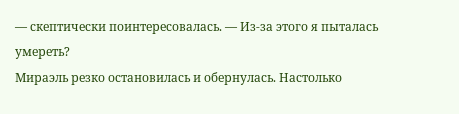— скептически поинтересовалась. — Из-за этого я пыталась умереть?
Мираэль резко остановилась и обернулась. Настолько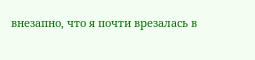внезапно, что я почти врезалась в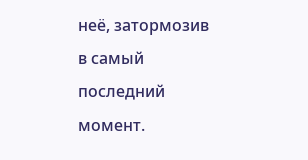неё, затормозив в самый последний момент.